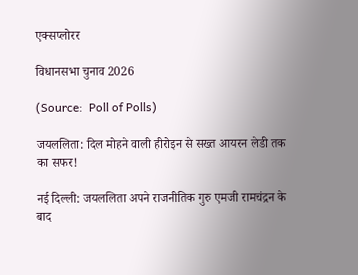एक्सप्लोरर

विधानसभा चुनाव 2026

(Source:  Poll of Polls)

जयललिता: दिल मोहने वाली हीरोइन से सख्त आयरन लेडी तक का सफर!

नई दिल्ली: जयललिता अपने राजनीतिक गुरु एमजी रामचंद्रन के बाद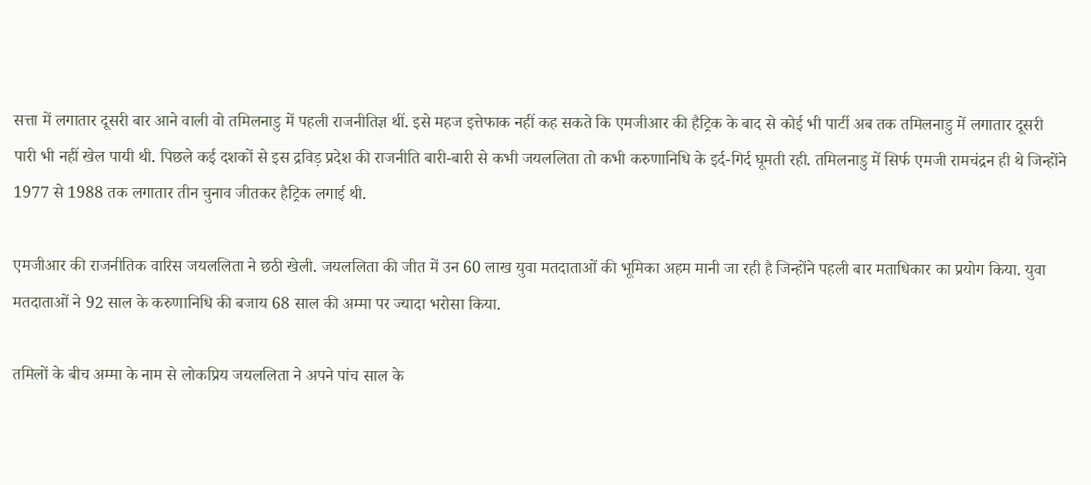सत्ता में लगातार दूसरी बार आने वाली वो तमिलनाडु में पहली राजनीतिज्ञ थीं. इसे महज इत्तेफाक नहीं कह सकते कि एमजीआर की हैट्रिक के बाद से कोई भी पार्टी अब तक तमिलनाडु में लगातार दूसरी पारी भी नहीं खेल पायी थी. पिछले कई दशकों से इस द्रविड़ प्रदेश की राजनीति बारी-बारी से कभी जयललिता तो कभी करुणानिधि के इर्द-गिर्द घूमती रही. तमिलनाडु में सिर्फ एमजी रामचंद्रन ही थे जिन्होंने 1977 से 1988 तक लगातार तीन चुनाव जीतकर हैट्रिक लगाई थी.

एमजीआर की राजनीतिक वारिस जयललिता ने छठी खेली. जयललिता की जीत में उन 60 लाख युवा मतदाताओं की भूमिका अहम मानी जा रही है जिन्होंने पहली बार मताधिकार का प्रयोग किया. युवा मतदाताओं ने 92 साल के करुणानिधि की बजाय 68 साल की अम्मा पर ज्यादा भरोसा किया.

तमिलों के बीच अम्मा के नाम से लोकप्रिय जयललिता ने अपने पांच साल के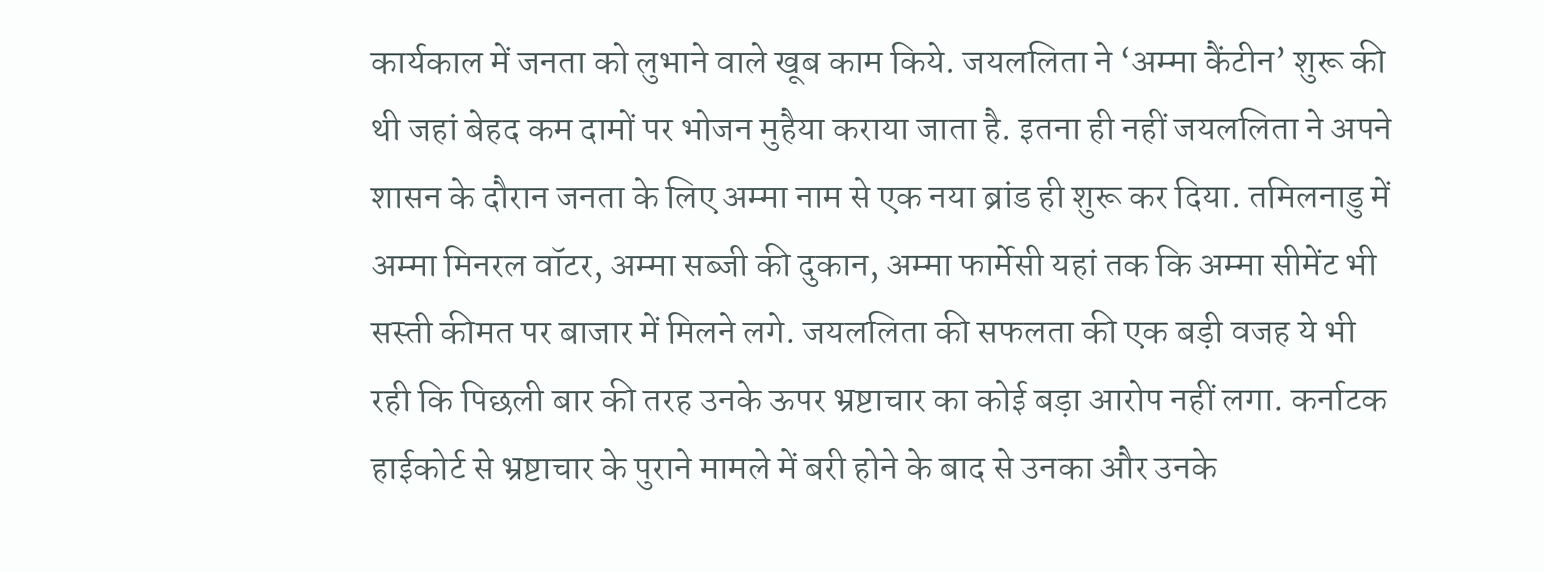कार्यकाल में जनता को लुभाने वाले खूब काम किये. जयललिता ने ‘अम्मा कैंटीन’ शुरू की थी जहां बेहद कम दामों पर भोजन मुहैया कराया जाता है. इतना ही नहीं जयललिता ने अपने शासन के दौरान जनता के लिए अम्मा नाम से एक नया ब्रांड ही शुरू कर दिया. तमिलनाडु में अम्मा मिनरल वॉटर, अम्मा सब्जी की दुकान, अम्मा फार्मेसी यहां तक कि अम्मा सीमेंट भी सस्ती कीमत पर बाजार में मिलने लगे. जयललिता की सफलता की एक बड़ी वजह ये भी रही कि पिछली बार की तरह उनके ऊपर भ्रष्टाचार का कोई बड़ा आरोप नहीं लगा. कर्नाटक हाईकोर्ट से भ्रष्टाचार के पुराने मामले में बरी होने के बाद से उनका और उनके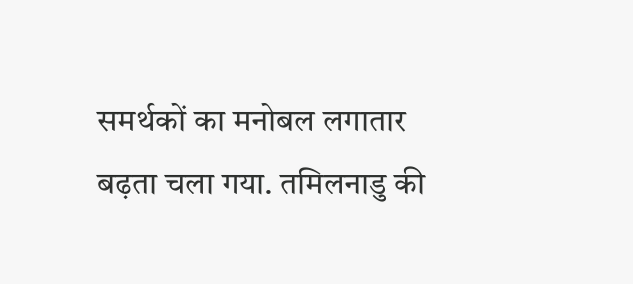समर्थकों का मनोबल लगातार बढ़ता चला गया. तमिलनाडु की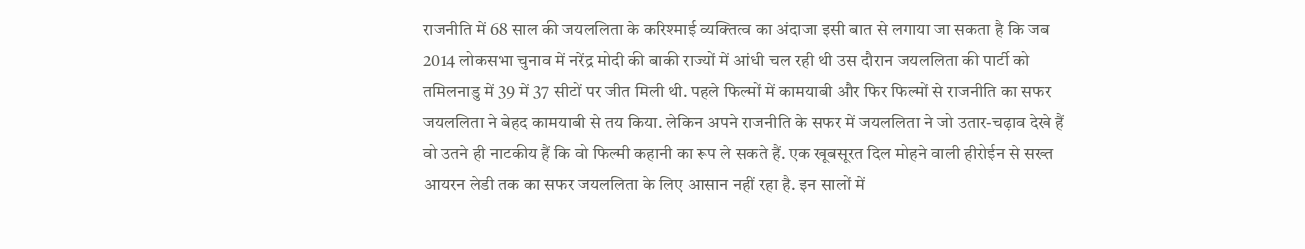राजनीति में 68 साल की जयललिता के करिश्माई व्यक्तित्व का अंदाजा इसी बात से लगाया जा सकता है कि जब 2014 लोकसभा चुनाव में नरेंद्र मोदी की बाकी राज्यों में आंधी चल रही थी उस दौरान जयललिता की पार्टी को तमिलनाडु में 39 में 37 सीटों पर जीत मिली थी. पहले फिल्मों में कामयाबी और फिर फिल्मों से राजनीति का सफर जयललिता ने बेहद कामयाबी से तय किया. लेकिन अपने राजनीति के सफर में जयललिता ने जो उतार-चढ़ाव देखे हैं वो उतने ही नाटकीय हैं कि वो फिल्मी कहानी का रूप ले सकते हैं. एक खूबसूरत दिल मोहने वाली हीरोईन से सख्त आयरन लेडी तक का सफर जयललिता के लिए आसान नहीं रहा है. इन सालों में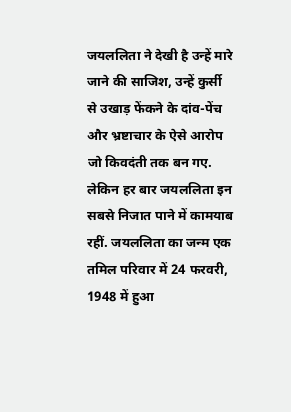जयललिता ने देखी है उन्हें मारे जाने की साजिश, उन्हें कुर्सी से उखाड़ फेंकने के दांव-पेंच और भ्रष्टाचार के ऐसे आरोप जो किवदंती तक बन गए. लेकिन हर बार जयललिता इन सबसे निजात पाने में कामयाब रहीं. जयललिता का जन्म एक तमिल परिवार में 24 फरवरी, 1948 में हुआ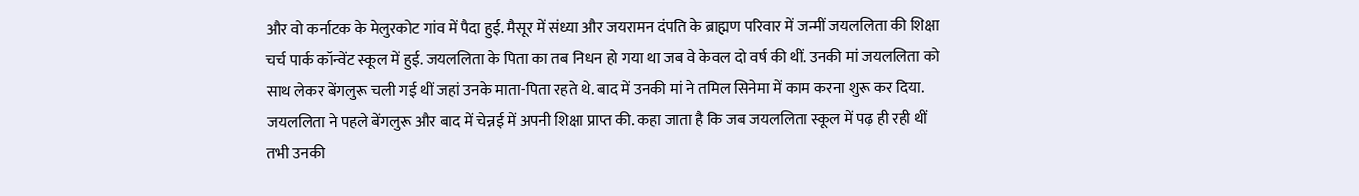और वो कर्नाटक के मेलुरकोट गांव में पैदा हुई. मैसूर में संध्या और जयरामन दंपति के ब्राह्मण परिवार में जन्मीं जयललिता की शिक्षा चर्च पार्क कॉन्वेंट स्कूल में हुई. जयललिता के पिता का तब निधन हो गया था जब वे केवल दो वर्ष की थीं. उनकी मां जयललिता को साथ लेकर बेंगलुरू चली गई थीं जहां उनके माता-पिता रहते थे. बाद में उनकी मां ने तमिल सिनेमा में काम करना शुरू कर दिया. जयललिता ने पहले बेंगलुरू और बाद में चेन्नई में अपनी शिक्षा प्राप्त की. कहा जाता है कि जब जयललिता स्कूल में पढ़ ही रही थीं तभी उनकी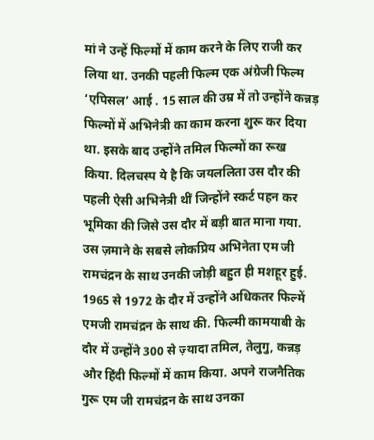मां ने उन्हें फिल्मों में काम करने के लिए राजी कर लिया था. उनकी पहली फिल्म एक अंग्रेजी फिल्म ‘एपिसल’ आई . 15 साल की उम्र में तो उन्होंने कन्नड़ फिल्मों में अभिनेत्री का काम करना शुरू कर दिया था. इसके बाद उन्होंने तमिल फिल्मों का रूख किया. दिलचस्प ये है कि जयललिता उस दौर की पहली ऐसी अभिनेत्री थीं जिन्होंने स्कर्ट पहन कर भूमिका की जिसे उस दौर में बड़ी बात माना गया. उस ज़माने के सबसे लोकप्रिय अभिनेता एम जी रामचंद्रन के साथ उनकी जोड़ी बहुत ही मशहूर हुई. 1965 से 1972 के दौर में उन्होंने अधिकतर फिल्में एमजी रामचंद्रन के साथ की. फिल्मी कामयाबी के दौर में उन्होंने 300 से ज़्यादा तमिल, तेलुगु, कन्नड़ और हिंदी फिल्मों में काम किया. अपने राजनैतिक गुरू एम जी रामचंद्रन के साथ उनका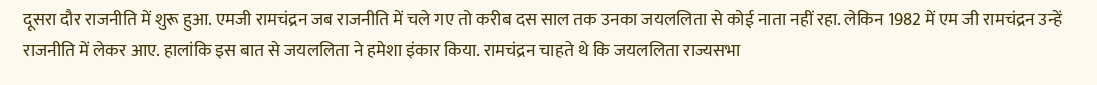दूसरा दौर राजनीति में शुरू हुआ. एमजी रामचंद्रन जब राजनीति में चले गए तो करीब दस साल तक उनका जयललिता से कोई नाता नहीं रहा. लेकिन 1982 में एम जी रामचंद्रन उन्हें राजनीति में लेकर आए. हालांकि इस बात से जयललिता ने हमेशा इंकार किया. रामचंद्रन चाहते थे कि जयललिता राज्यसभा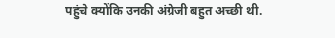पहुंचे क्योंकि उनकी अंग्रेजी बहुत अच्छी थी.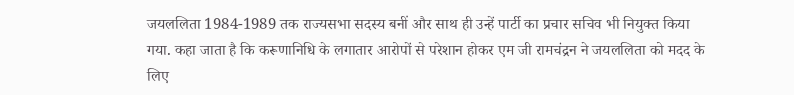जयललिता 1984-1989 तक राज्यसभा सदस्य बनीं और साथ ही उन्हें पार्टी का प्रचार सचिव भी नियुक्त किया गया. कहा जाता है कि करूणानिधि के लगातार आरोपों से परेशान होकर एम जी रामचंद्रन ने जयललिता को मदद के लिए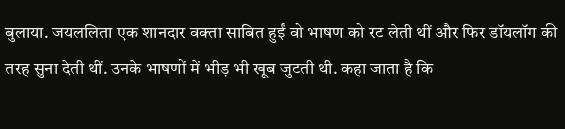बुलाया. जयललिता एक शानदार वक्ता साबित हुईं वो भाषण को रट लेती थीं और फिर डॉयलॉग की तरह सुना देती थीं. उनके भाषणों में भीड़ भी खूब जुटती थी. कहा जाता है कि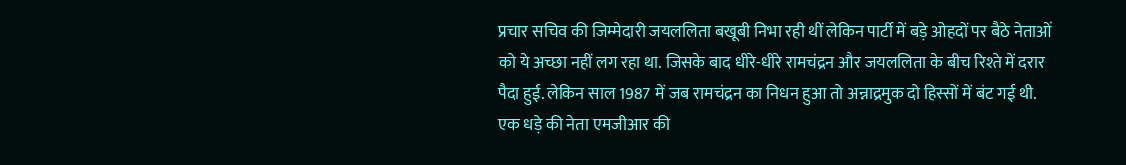प्रचार सचिव की जिम्मेदारी जयललिता बखूबी निभा रही थीं लेकिन पार्टी में बड़े ओहदों पर बैठे नेताओं को ये अच्छा नहीं लग रहा था. जिसके बाद धीरे-धीरे रामचंद्रन और जयललिता के बीच रिश्ते में दरार पैदा हुई. लेकिन साल 1987 में जब रामचंद्रन का निधन हुआ तो अन्नाद्रमुक दो हिस्सों में बंट गई थी. एक धड़े की नेता एमजीआर की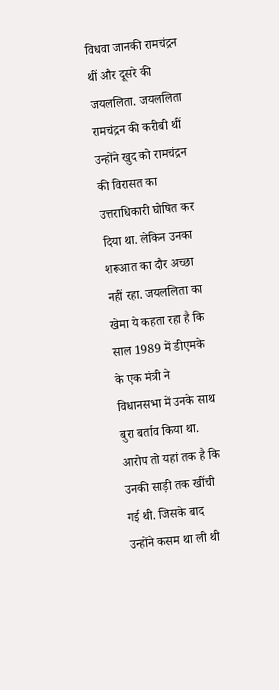विधवा जानकी रामचंद्रन थीं और दूसरे की जयललिता. जयललिता रामचंद्रन की करीबी थीं उन्होंने खुद को रामचंद्रन की विरासत का उत्तराधिकारी घोषित कर दिया था. लेकिन उनका शरूआत का दौर अच्छा नहीं रहा. जयललिता का खेमा ये कहता रहा है कि साल 1989 में डीएमके के एक मंत्री ने विधानसभा में उनके साथ बुरा बर्ताव किया था. आरोप तो यहां तक है कि उनकी साड़ी तक खींची गई थी. जिसके बाद उन्होंने कसम था ली थी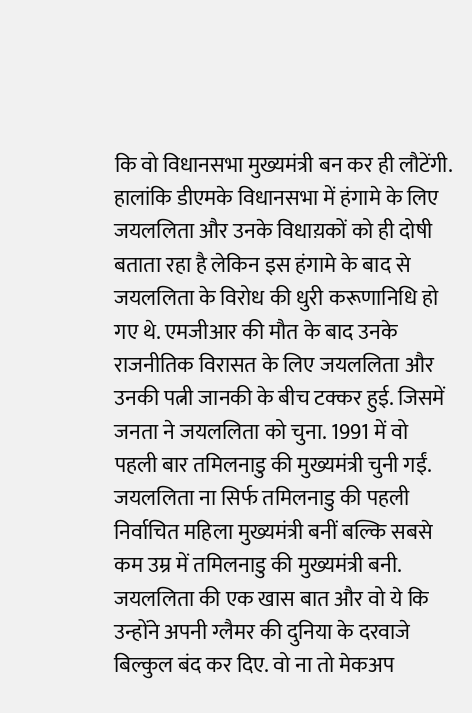कि वो विधानसभा मुख्यमंत्री बन कर ही लौटेंगी. हालांकि डीएमके विधानसभा में हंगामे के लिए जयललिता और उनके विधाय़कों को ही दोषी बताता रहा है लेकिन इस हंगामे के बाद से जयललिता के विरोध की धुरी करूणानिधि हो गए थे. एमजीआर की मौत के बाद उनके राजनीतिक विरासत के लिए जयललिता और उनकी पत्नी जानकी के बीच टक्कर हुई. जिसमें जनता ने जयललिता को चुना. 1991 में वो पहली बार तमिलनाडु की मुख्यमंत्री चुनी गईं. जयललिता ना सिर्फ तमिलनाडु की पहली निर्वाचित महिला मुख्यमंत्री बनीं बल्कि सबसे कम उम्र में तमिलनाडु की मुख्यमंत्री बनी. जयललिता की एक खास बात और वो ये कि उन्होंने अपनी ग्लैमर की दुनिया के दरवाजे बिल्कुल बंद कर दिए. वो ना तो मेकअप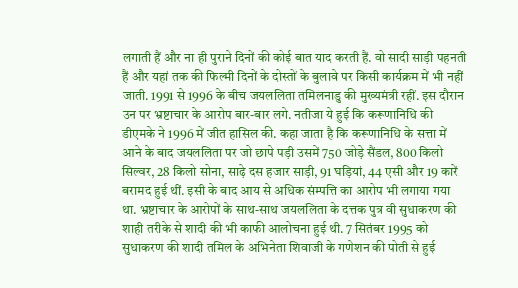लगाती हैं और ना ही पुराने दिनों की कोई बात याद करती हैं. वो सादी साड़ी पहनती हैं और यहां तक की फिल्मी दिनों के दोस्तों के बुलावे पर किसी कार्यक्रम में भी नहीं जाती. 1991 से 1996 के बीच जयललिता तमिलनाडु की मुख्यमंत्री रहीं. इस दौरान उन पर भ्रष्टाचार के आरोप बार-बार लगे. नतीजा ये हुई कि करूणानिधि की डीएमके ने 1996 में जीत हासिल की. कहा जाता है कि करूणानिधि के सत्ता में आने के बाद जयललिता पर जो छापे पड़ी उसमें 750 जोड़े सैंडल, 800 किलो सिल्वर, 28 किलो सोना, साढ़े दस हजार साड़ी, 91 घड़ियां, 44 एसी और 19 कारें बरामद हुई थीं. इसी के बाद आय से अधिक संम्पत्ति का आरोप भी लगाया गया था. भ्रष्टाचार के आरोपों के साथ-साथ जयललिता के दत्तक पुत्र वी सुधाकरण की शाही तरीके से शादी की भी काफी आलोचना हुई थी. 7 सितंबर 1995 को सुधाकरण की शादी तमिल के अभिनेता शिवाजी के गणेशन की पोती से हुई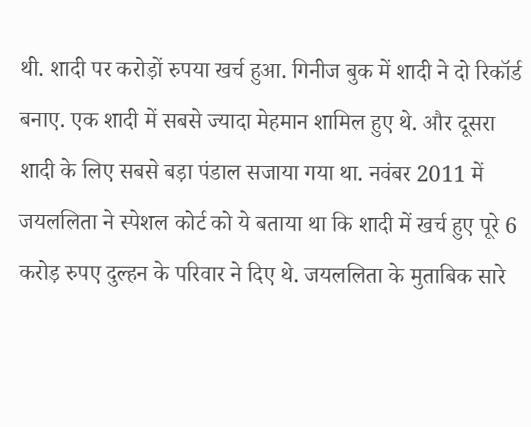थी. शादी पर करोड़ों रुपया खर्च हुआ. गिनीज बुक में शादी ने दो रिकॉर्ड बनाए. एक शादी में सबसे ज्यादा मेहमान शामिल हुए थे. और दूसरा शादी के लिए सबसे बड़ा पंडाल सजाया गया था. नवंबर 2011 में जयललिता ने स्पेशल कोर्ट को ये बताया था कि शादी में खर्च हुए पूरे 6 करोड़ रुपए दुल्हन के परिवार ने दिए थे. जयललिता के मुताबिक सारे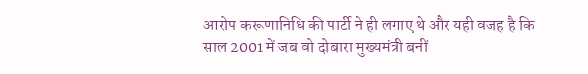आरोप करूणानिधि की पार्टी ने ही लगाए थे और यही वजह है कि साल 2001 में जब वो दोबारा मुख्यमंत्री बनीं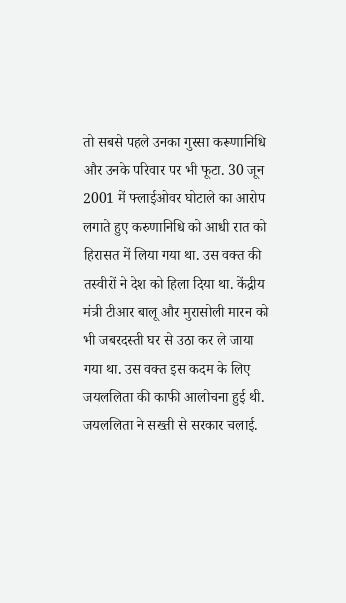तो सबसे पहले उनका गुस्सा करूणानिधि और उनके परिवार पर भी फूटा. 30 जून 2001 में फ्लाईओवर घोटाले का आरोप लगाते हुए करुणानिधि को आधी रात को हिरासत में लिया गया था. उस वक्त की तस्वीरों ने देश को हिला दिया था. केंद्रीय मंत्री टीआर बालू और मुरासोली मारन को भी जबरदस्ती घर से उठा कर ले जाया गया था. उस वक्त इस कदम के लिए जयललिता की काफी आलोचना हुई थी. जयललिता ने सख्ती से सरकार चलाई.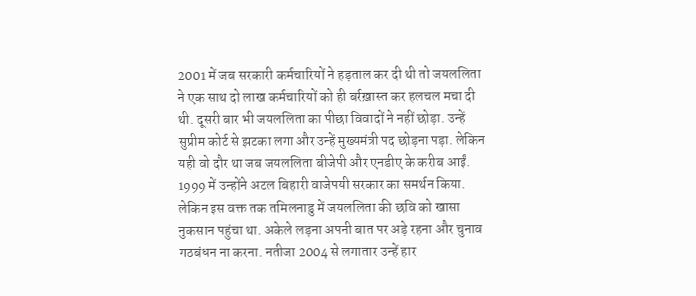2001 में जब सरकारी कर्मचारियों ने हड़ताल कर दी थी तो जयललिता ने एक साथ दो लाख कर्मचारियों को ही बर्रख़ास्त कर हलचल मचा दी थी. दूसरी बार भी जयललिता का पीछा विवादों ने नहीं छोड़ा. उन्हें सुप्रीम कोर्ट से झटका लगा और उन्हें मुख्यमंत्री पद छोड़ना पड़ा. लेकिन यही वो दौर था जब जयललिता बीजेपी और एनडीए के करीब आईं. 1999 में उन्होंने अटल बिहारी वाजेपयी सरकार का समर्थन किया. लेकिन इस वक्त तक तमिलनाडु में जयललिता की छवि को खासा नुकसान पहुंचा था. अकेले लड़ना अपनी बात पर अड़े रहना और चुनाव गठबंधन ना करना. नतीजा 2004 से लगातार उन्हें हार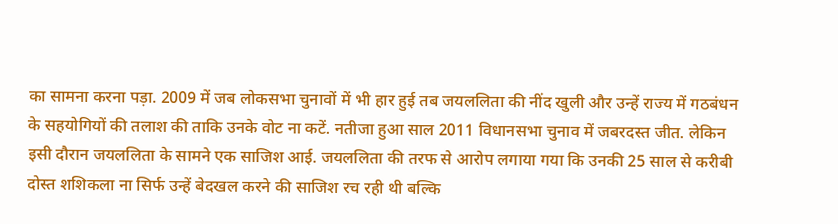का सामना करना पड़ा. 2009 में जब लोकसभा चुनावों में भी हार हुई तब जयललिता की नींद खुली और उन्हें राज्य में गठबंधन के सहयोगियों की तलाश की ताकि उनके वोट ना कटें. नतीजा हुआ साल 2011 विधानसभा चुनाव में जबरदस्त जीत. लेकिन इसी दौरान जयललिता के सामने एक साजिश आई. जयललिता की तरफ से आरोप लगाया गया कि उनकी 25 साल से करीबी दोस्त शशिकला ना सिर्फ उन्हें बेदखल करने की साजिश रच रही थी बल्कि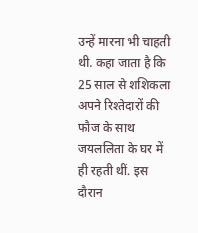उन्हें मारना भी चाहती थी. कहा जाता है कि 25 साल से शशिकला अपने रिश्तेदारों की फौज के साथ जयललिता के घर में ही रहती थीं. इस दौरान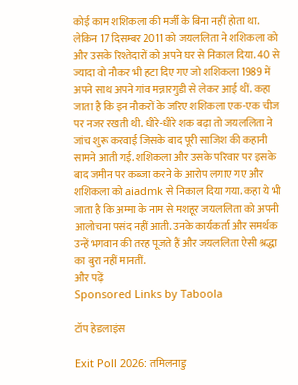कोई काम शशिकला की मर्जी के बिना नहीं होता था. लेकिन 17 दिसम्बर 2011 को जयललिता ने शशिकला को और उसके रिश्तेदारों को अपने घर से निकाल दिया. 40 से ज्यादा वो नौकर भी हटा दिए गए जो शशिकला 1989 में अपने साथ अपने गांव मन्नारगुडी से लेकर आई थीं. कहा जाता है कि इन नौकरों के जरिए शशिकला एक-एक चीज पर नजर रखती थी. धीरे-धीरे शक बढ़ा तो जयललिता ने जांच शुरू करवाई जिसके बाद पूरी साजिश की कहानी सामने आती गई. शशिकला और उसके परिवार पर इसके बाद जमीन पर कब्जा करने के आरोप लगाए गए और शशिकला को aiadmk से निकाल दिया गया. कहा ये भी जाता है कि अम्मा के नाम से मशहूर जयललिता को अपनी आलोचना पसंद नहीं आती. उनके कार्यकर्ता और समर्थक उन्हें भगवान की तरह पूजते हैं और जयललिता ऐसी श्रद्धा का बुरा नहीं मानतीं.
और पढ़ें
Sponsored Links by Taboola

टॉप हेडलाइंस

Exit Poll 2026: तमिलनाडु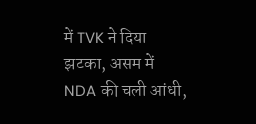में TVK ने दिया झटका, असम में NDA की चली आंधी,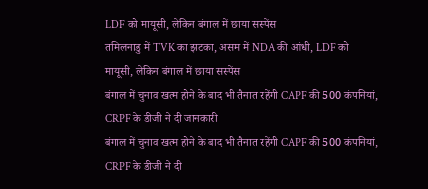LDF को मायूसी, लेकिन बंगाल में छाया सस्पेंस
तमिलनाडु में TVK का झटका, असम में NDA की आंधी, LDF को मायूसी, लेकिन बंगाल में छाया सस्पेंस
बंगाल में चुनाव खत्म होने के बाद भी तैनात रहेंगी CAPF की 500 कंपनियां, CRPF के डीजी ने दी जानकारी
बंगाल में चुनाव खत्म होने के बाद भी तैनात रहेंगी CAPF की 500 कंपनियां, CRPF के डीजी ने दी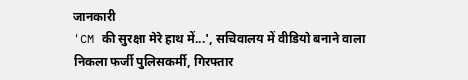जानकारी
'CM की सुरक्षा मेरे हाथ में...', सचिवालय में वीडियो बनाने वाला निकला फर्जी पुलिसकर्मी, गिरफ्तार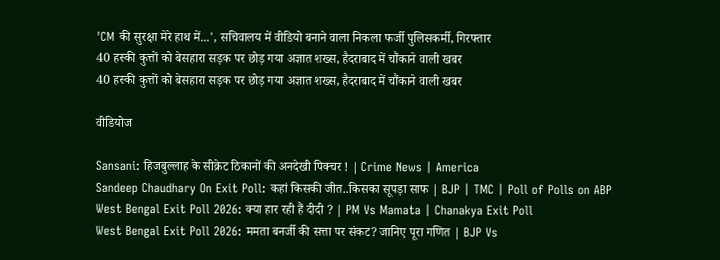'CM की सुरक्षा मेरे हाथ में...', सचिवालय में वीडियो बनाने वाला निकला फर्जी पुलिसकर्मी, गिरफ्तार
40 हस्की कुत्तों को बेसहारा सड़क पर छोड़ गया अज्ञात शख्स, हैदराबाद में चौंकाने वाली खबर
40 हस्की कुत्तों को बेसहारा सड़क पर छोड़ गया अज्ञात शख्स, हैदराबाद में चौंकाने वाली खबर

वीडियोज

Sansani: हिजबुल्लाह के सीक्रेट ठिकानों की अनदेखी पिक्चर ! | Crime News | America
Sandeep Chaudhary On Exit Poll: कहां किसकी जीत..किसका सूपड़ा साफ | BJP | TMC | Poll of Polls on ABP
West Bengal Exit Poll 2026: क्या हार रही हैं दीदी ? | PM Vs Mamata | Chanakya Exit Poll
West Bengal Exit Poll 2026: ममता बनर्जी की सत्ता पर संकट? जानिए पूरा गणित | BJP Vs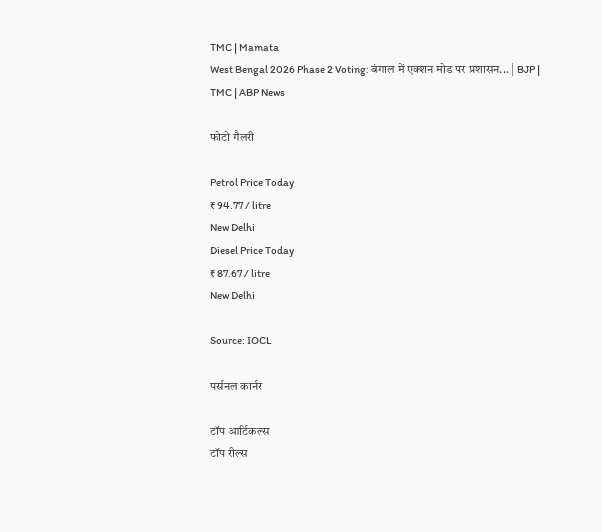TMC | Mamata
West Bengal 2026 Phase 2 Voting: बंगाल में एक्शन मोड पर प्रशासन... | BJP | TMC | ABP News

फोटो गैलरी

Petrol Price Today
₹ 94.77 / litre
New Delhi
Diesel Price Today
₹ 87.67 / litre
New Delhi

Source: IOCL

पर्सनल कार्नर

टॉप आर्टिकल्स
टॉप रील्स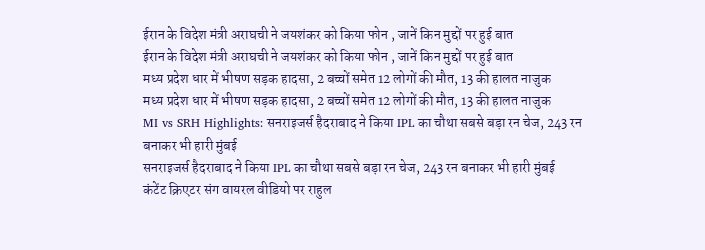ईरान के विदेश मंत्री अराघची ने जयशंकर को किया फोन , जानें किन मुद्दों पर हुई बात
ईरान के विदेश मंत्री अराघची ने जयशंकर को किया फोन , जानें किन मुद्दों पर हुई बात
मध्य प्रदेश धार में भीषण सड़क हादसा, 2 बच्चों समेत 12 लोगों की मौत, 13 की हालत नाजुक
मध्य प्रदेश धार में भीषण सड़क हादसा, 2 बच्चों समेत 12 लोगों की मौत, 13 की हालत नाजुक
MI vs SRH Highlights: सनराइजर्स हैदराबाद ने किया IPL का चौथा सबसे बड़ा रन चेज, 243 रन बनाकर भी हारी मुंबई
सनराइजर्स हैदराबाद ने किया IPL का चौथा सबसे बड़ा रन चेज, 243 रन बनाकर भी हारी मुंबई
कंटेंट क्रिएटर संग वायरल वीडियो पर राहुल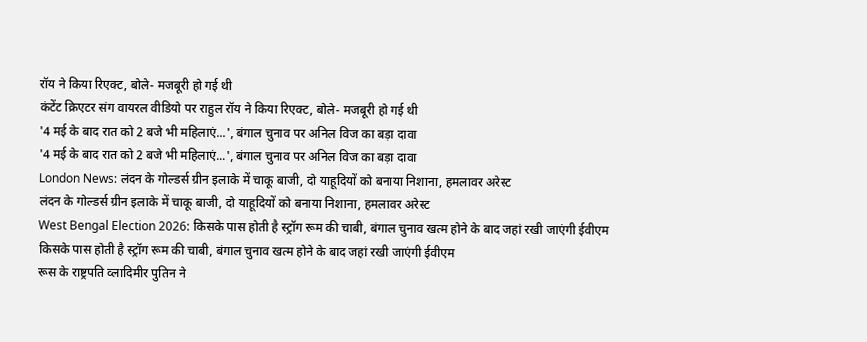रॉय ने किया रिएक्ट, बोले- मजबूरी हो गई थी
कंटेंट क्रिएटर संग वायरल वीडियो पर राहुल रॉय ने किया रिएक्ट, बोले- मजबूरी हो गई थी
'4 मई के बाद रात को 2 बजे भी महिलाएं...', बंगाल चुनाव पर अनिल विज का बड़ा दावा
'4 मई के बाद रात को 2 बजे भी महिलाएं...', बंगाल चुनाव पर अनिल विज का बड़ा दावा
London News: लंदन के गोल्डर्स ग्रीन इलाके में चाकू बाजी, दो याहूदियों को बनाया निशाना, हमलावर अरेस्ट
लंदन के गोल्डर्स ग्रीन इलाके में चाकू बाजी, दो याहूदियों को बनाया निशाना, हमलावर अरेस्ट
West Bengal Election 2026: किसके पास होती है स्ट्रॉग रूम की चाबी, बंगाल चुनाव खत्म होने के बाद जहां रखी जाएंगी ईवीएम
किसके पास होती है स्ट्रॉग रूम की चाबी, बंगाल चुनाव खत्म होने के बाद जहां रखी जाएंगी ईवीएम
रूस के राष्ट्रपति व्लादिमीर पुतिन ने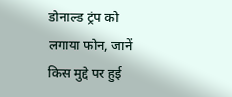डोनाल्ड ट्रंप को लगाया फोन, जानें किस मुद्दे पर हुई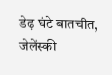डेढ़ घंटे बातचीत, जेलेंस्की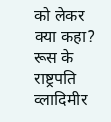को लेकर क्या कहा?
रूस के राष्ट्रपति व्लादिमीर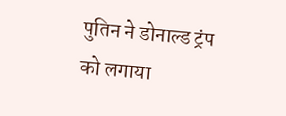पुतिन ने डोनाल्ड ट्रंप को लगाया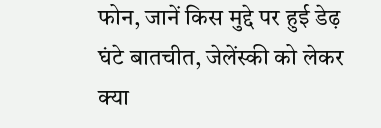फोन, जानें किस मुद्दे पर हुई डेढ़ घंटे बातचीत, जेलेंस्की को लेकर क्या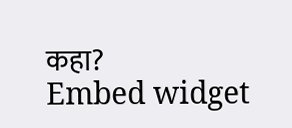कहा?
Embed widget